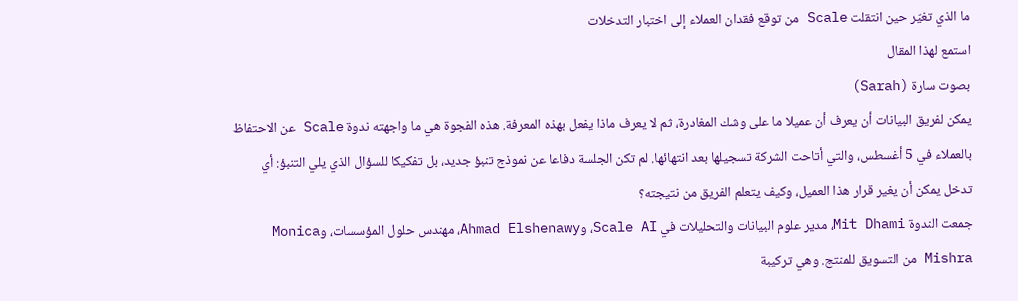ما الذي تغيّر حين انتقلت Scale من توقع فقدان العملاء إلى اختبار التدخلات
استمع لهذا المقال
بصوت سارة (Sarah)
يمكن لفريق البيانات أن يعرف أن عميلا ما على وشك المغادرة، ثم لا يعرف ماذا يفعل بهذه المعرفة. هذه الفجوة هي ما واجهته ندوة Scale عن الاحتفاظ بالعملاء في 5 أغسطس، والتي أتاحت الشركة تسجيلها بعد انتهائها. لم تكن الجلسة دفاعا عن نموذج تنبؤ جديد، بل تفكيكا للسؤال الذي يلي التنبؤ: أي تدخل يمكن أن يغير قرار هذا العميل، وكيف يتعلم الفريق من نتيجته؟
جمعت الندوة Mit Dhami، مدير علوم البيانات والتحليلات في Scale AI، وAhmad Elshenawy، مهندس حلول المؤسسات، وMonica Mishra من التسويق للمنتج. وهي تركيبة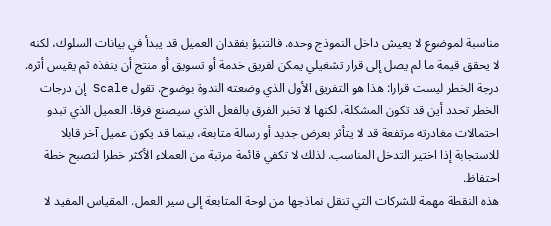مناسبة لموضوع لا يعيش داخل النموذج وحده. فالتنبؤ بفقدان العميل قد يبدأ في بيانات السلوك، لكنه لا يحقق قيمة ما لم يصل إلى قرار تشغيلي يمكن لفريق خدمة أو تسويق أو منتج أن ينفذه ثم يقيس أثره.
درجة الخطر ليست قرارا: هذا هو التفريق الأول الذي وضعته الندوة بوضوح. تقول Scale إن درجات الخطر تحدد أين قد تكون المشكلة، لكنها لا تخبر الفرق بالفعل الذي سيصنع فرقا. العميل الذي تبدو احتمالات مغادرته مرتفعة قد لا يتأثر بعرض جديد أو رسالة متابعة، بينما قد يكون عميل آخر قابلا للاستجابة إذا اختير التدخل المناسب. لذلك لا تكفي قائمة مرتبة من العملاء الأكثر خطرا لتصبح خطة احتفاظ.
هذه النقطة مهمة للشركات التي تنقل نماذجها من لوحة المتابعة إلى سير العمل. المقياس المفيد لا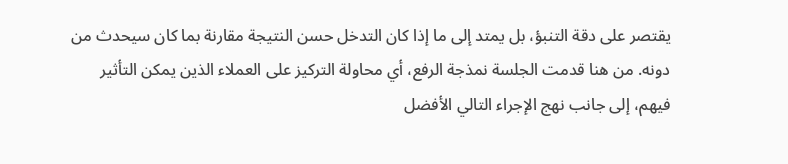يقتصر على دقة التنبؤ، بل يمتد إلى ما إذا كان التدخل حسن النتيجة مقارنة بما كان سيحدث من دونه. من هنا قدمت الجلسة نمذجة الرفع، أي محاولة التركيز على العملاء الذين يمكن التأثير فيهم، إلى جانب نهج الإجراء التالي الأفضل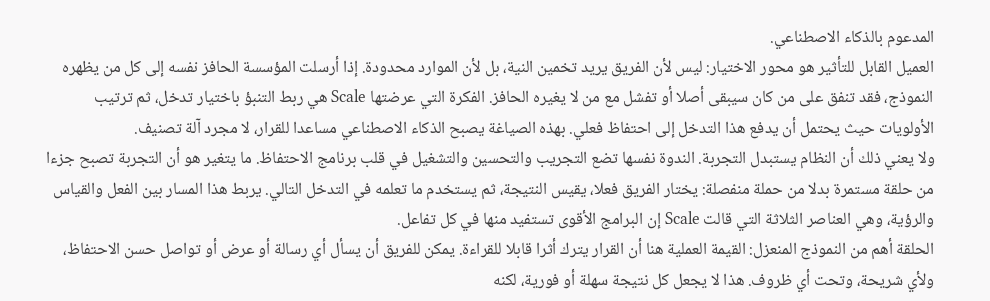المدعوم بالذكاء الاصطناعي.
العميل القابل للتأثير هو محور الاختيار: ليس لأن الفريق يريد تخمين النية، بل لأن الموارد محدودة. إذا أرسلت المؤسسة الحافز نفسه إلى كل من يظهره النموذج، فقد تنفق على من كان سيبقى أصلا أو تفشل مع من لا يغيره الحافز. الفكرة التي عرضتها Scale هي ربط التنبؤ باختيار تدخل، ثم ترتيب الأولويات حيث يحتمل أن يدفع هذا التدخل إلى احتفاظ فعلي. بهذه الصياغة يصبح الذكاء الاصطناعي مساعدا للقرار، لا مجرد آلة تصنيف.
ولا يعني ذلك أن النظام يستبدل التجربة. الندوة نفسها تضع التجريب والتحسين والتشغيل في قلب برنامج الاحتفاظ. ما يتغير هو أن التجربة تصبح جزءا من حلقة مستمرة بدلا من حملة منفصلة: يختار الفريق فعلا، يقيس النتيجة، ثم يستخدم ما تعلمه في التدخل التالي. يربط هذا المسار بين الفعل والقياس والرؤية، وهي العناصر الثلاثة التي قالت Scale إن البرامج الأقوى تستفيد منها في كل تفاعل.
الحلقة أهم من النموذج المنعزل: القيمة العملية هنا أن القرار يترك أثرا قابلا للقراءة. يمكن للفريق أن يسأل أي رسالة أو عرض أو تواصل حسن الاحتفاظ، ولأي شريحة، وتحت أي ظروف. هذا لا يجعل كل نتيجة سهلة أو فورية، لكنه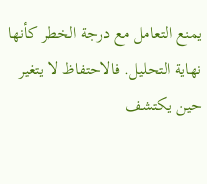يمنع التعامل مع درجة الخطر كأنها نهاية التحليل. فالاحتفاظ لا يتغير حين يكتشف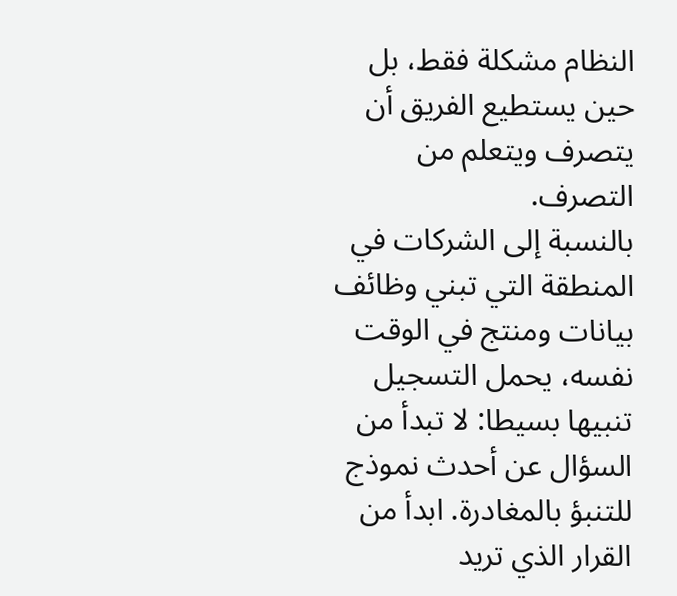النظام مشكلة فقط، بل حين يستطيع الفريق أن يتصرف ويتعلم من التصرف.
بالنسبة إلى الشركات في المنطقة التي تبني وظائف بيانات ومنتج في الوقت نفسه، يحمل التسجيل تنبيها بسيطا: لا تبدأ من السؤال عن أحدث نموذج للتنبؤ بالمغادرة. ابدأ من القرار الذي تريد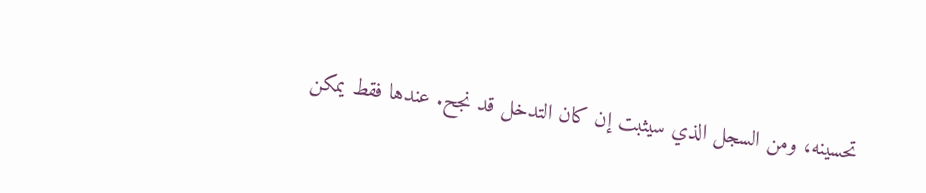تحسينه، ومن السجل الذي سيثبت إن كان التدخل قد نجح. عندها فقط يمكن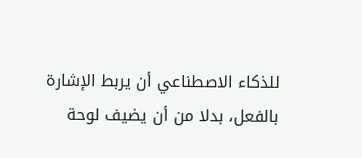للذكاء الاصطناعي أن يربط الإشارة بالفعل، بدلا من أن يضيف لوحة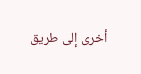أخرى إلى طريق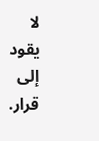لا يقود إلى قرار.